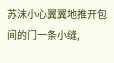苏沫小心翼翼地推开包间的门一条小缝,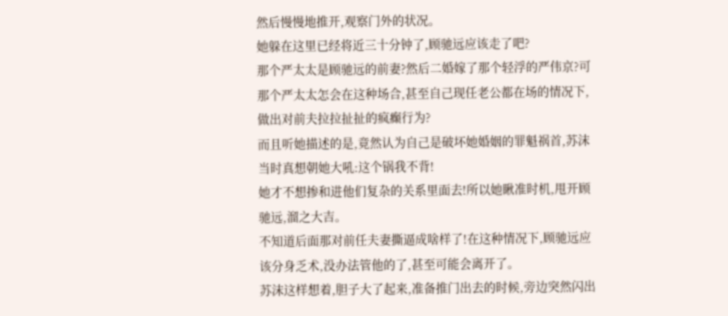然后慢慢地推开,观察门外的状况。
她躲在这里已经将近三十分钟了,顾驰远应该走了吧?
那个严太太是顾驰远的前妻?然后二婚嫁了那个轻浮的严伟京?可那个严太太怎会在这种场合,甚至自己现任老公都在场的情况下,做出对前夫拉拉扯扯的疯癫行为?
而且听她描述的是,竟然认为自己是破坏她婚姻的罪魁祸首,苏沫当时真想朝她大吼:这个锅我不背!
她才不想掺和进他们复杂的关系里面去!所以她瞅准时机,甩开顾驰远,溜之大吉。
不知道后面那对前任夫妻撕逼成啥样了!在这种情况下,顾驰远应该分身乏术,没办法管他的了,甚至可能会离开了。
苏沫这样想着,胆子大了起来,准备推门出去的时候,旁边突然闪出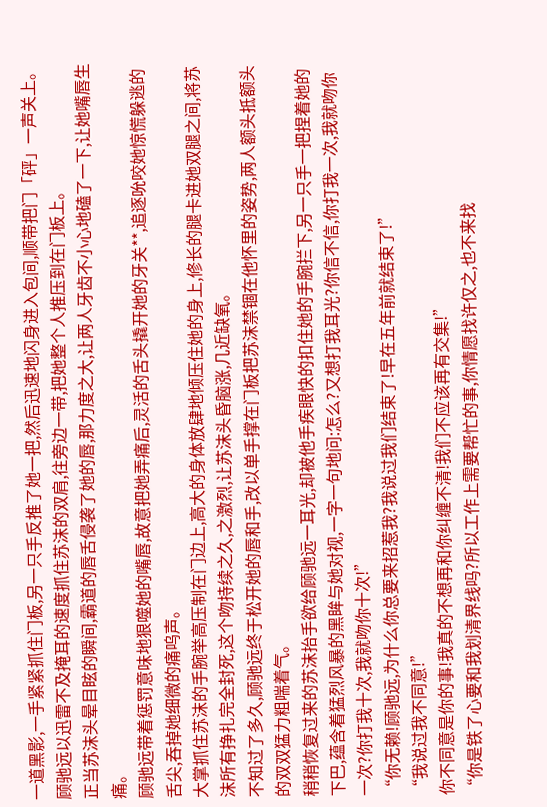一道黑影,一手紧紧抓住门板,另一只手反推了她一把,然后迅速地闪身进入包间,顺带把门「砰」一声关上。
顾驰远以迅雷不及掩耳的速度抓住苏沫的双肩,往旁边一带,把她整个人推压到在门板上。
正当苏沫头晕目眩的瞬间,霸道的唇舌侵袭了她的唇,那力度之大,让两人牙齿不小心地磕了一下,让她嘴唇生痛。
顾驰远带着惩罚意味地狠噬她的嘴唇,故意把她弄痛后,灵活的舌头撬开她的牙关**,追逐吮咬她惊慌躲逃的舌尖,吞掉她细微的痛呜声。
大掌抓住苏沫的手腕举高压制在门边上,高大的身体放肆地倾压住她的身上,修长的腿卡进她双腿之间,将苏沫所有挣扎完全封死,这个吻持续之久,之激烈,让苏沫头昏脑涨,几近缺氧。
不知过了多久,顾驰远终于松开她的唇和手,改以单手撑在门板把苏沫禁锢在他怀里的姿势,两人额头抵额头的双双猛力粗喘着气。
稍稍恢复过来的苏沫抬手欲给顾驰远一耳光,却被他手疾眼快的扣住她的手腕拦下,另一只手一把捏着她的下巴,蕴含着猛烈风暴的黑眸与她对视,一字一句地问:怎么?又想打我耳光?你信不信,你打我一次,我就吻你一次?你打我十次,我就吻你十次!”
“你无赖!顾驰远,为什么你总要来招惹我?我说过我们结束了!早在五年前就结束了!”
“我说过我不同意!”
你不同意是你的事!我真的不想再和你纠缠不清!我们不应该再有交集!”
“你是铁了心要和我划清界线吗?所以工作上需要帮忙的事,你情愿找许仅之,也不来找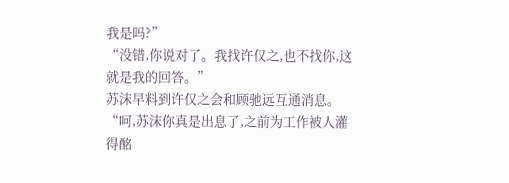我是吗?”
“没错,你说对了。我找许仅之,也不找你,这就是我的回答。”
苏沫早料到许仅之会和顾驰远互通消息。
“呵,苏沫你真是出息了,之前为工作被人灌得酩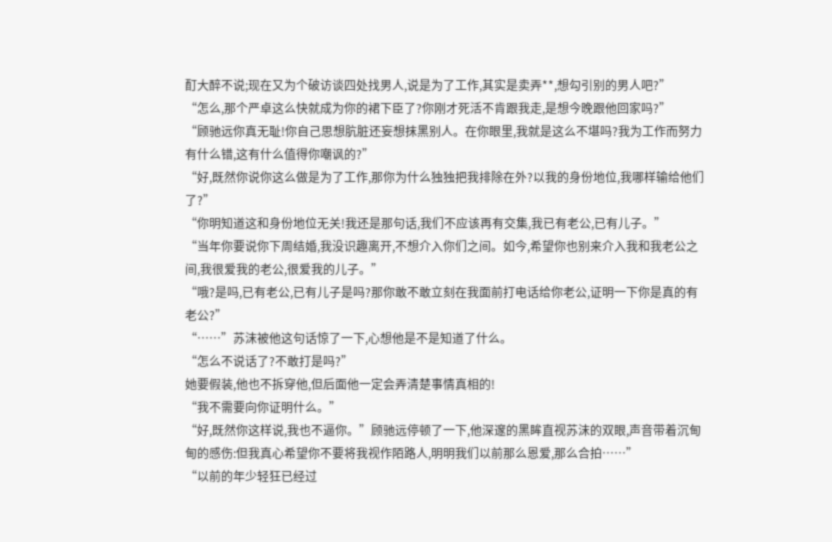酊大醉不说;现在又为个破访谈四处找男人,说是为了工作,其实是卖弄**,想勾引别的男人吧?”
“怎么,那个严卓这么快就成为你的裙下臣了?你刚才死活不肯跟我走,是想今晚跟他回家吗?”
“顾驰远你真无耻!你自己思想肮脏还妄想抹黑别人。在你眼里,我就是这么不堪吗?我为工作而努力有什么错,这有什么值得你嘲讽的?”
“好,既然你说你这么做是为了工作,那你为什么独独把我排除在外?以我的身份地位,我哪样输给他们了?”
“你明知道这和身份地位无关!我还是那句话,我们不应该再有交集,我已有老公,已有儿子。”
“当年你要说你下周结婚,我没识趣离开,不想介入你们之间。如今,希望你也别来介入我和我老公之间,我很爱我的老公,很爱我的儿子。”
“哦?是吗,已有老公,已有儿子是吗?那你敢不敢立刻在我面前打电话给你老公,证明一下你是真的有老公?”
“……”苏沫被他这句话惊了一下,心想他是不是知道了什么。
“怎么不说话了?不敢打是吗?”
她要假装,他也不拆穿他,但后面他一定会弄清楚事情真相的!
“我不需要向你证明什么。”
“好,既然你这样说,我也不逼你。”顾驰远停顿了一下,他深邃的黑眸直视苏沫的双眼,声音带着沉甸甸的感伤:但我真心希望你不要将我视作陌路人,明明我们以前那么恩爱,那么合拍……”
“以前的年少轻狂已经过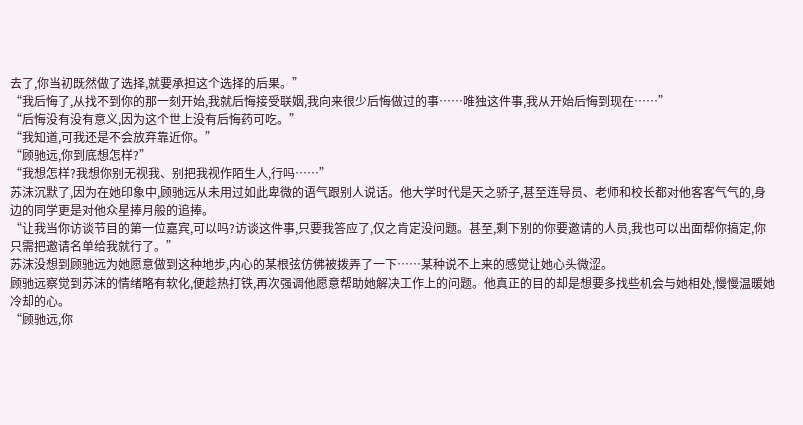去了,你当初既然做了选择,就要承担这个选择的后果。”
“我后悔了,从找不到你的那一刻开始,我就后悔接受联姻,我向来很少后悔做过的事……唯独这件事,我从开始后悔到现在……”
“后悔没有没有意义,因为这个世上没有后悔药可吃。”
“我知道,可我还是不会放弃靠近你。”
“顾驰远,你到底想怎样?”
“我想怎样?我想你别无视我、别把我视作陌生人,行吗……”
苏沫沉默了,因为在她印象中,顾驰远从未用过如此卑微的语气跟别人说话。他大学时代是天之骄子,甚至连导员、老师和校长都对他客客气气的,身边的同学更是对他众星捧月般的追捧。
“让我当你访谈节目的第一位嘉宾,可以吗?访谈这件事,只要我答应了,仅之肯定没问题。甚至,剩下别的你要邀请的人员,我也可以出面帮你搞定,你只需把邀请名单给我就行了。”
苏沫没想到顾驰远为她愿意做到这种地步,内心的某根弦仿佛被拨弄了一下……某种说不上来的感觉让她心头微涩。
顾驰远察觉到苏沫的情绪略有软化,便趁热打铁,再次强调他愿意帮助她解决工作上的问题。他真正的目的却是想要多找些机会与她相处,慢慢温暖她冷却的心。
“顾驰远,你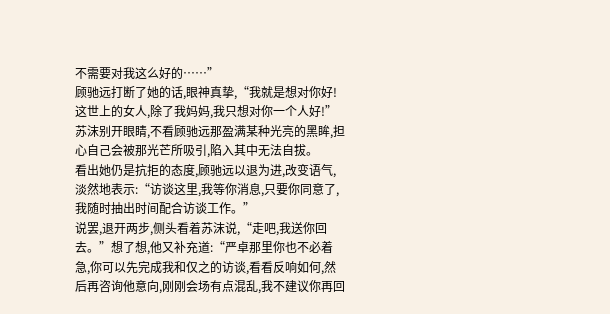不需要对我这么好的……”
顾驰远打断了她的话,眼神真挚,“我就是想对你好!这世上的女人,除了我妈妈,我只想对你一个人好!”
苏沫别开眼睛,不看顾驰远那盈满某种光亮的黑眸,担心自己会被那光芒所吸引,陷入其中无法自拔。
看出她仍是抗拒的态度,顾驰远以退为进,改变语气,淡然地表示:“访谈这里,我等你消息,只要你同意了,我随时抽出时间配合访谈工作。”
说罢,退开两步,侧头看着苏沫说,“走吧,我送你回去。”想了想,他又补充道:“严卓那里你也不必着急,你可以先完成我和仅之的访谈,看看反响如何,然后再咨询他意向,刚刚会场有点混乱,我不建议你再回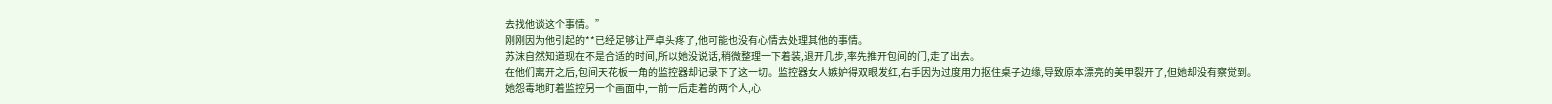去找他谈这个事情。”
刚刚因为他引起的**已经足够让严卓头疼了,他可能也没有心情去处理其他的事情。
苏沫自然知道现在不是合适的时间,所以她没说话,稍微整理一下着装,退开几步,率先推开包间的门,走了出去。
在他们离开之后,包间天花板一角的监控器却记录下了这一切。监控器女人嫉妒得双眼发红,右手因为过度用力抠住桌子边缘,导致原本漂亮的美甲裂开了,但她却没有察觉到。
她怨毒地盯着监控另一个画面中,一前一后走着的两个人,心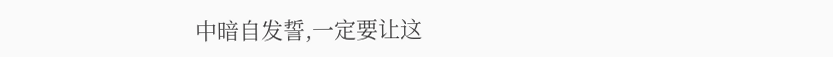中暗自发誓,一定要让这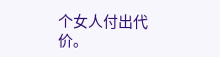个女人付出代价。